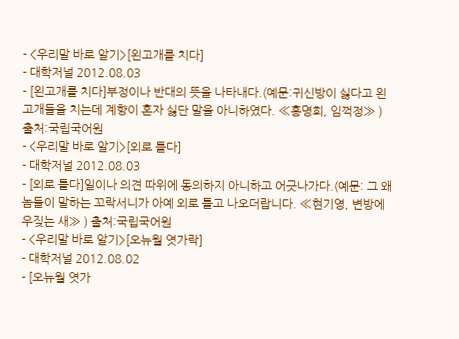- <우리말 바로 알기>[왼고개를 치다]
- 대학저널 2012.08.03
- [왼고개를 치다]부정이나 반대의 뜻을 나타내다.(예문:귀신방이 싫다고 왼고개들을 치는데 계향이 혼자 싫단 말을 아니하였다. ≪홍명희, 임꺽정≫ ) 출처:국립국어원
- <우리말 바로 알기>[외로 틀다]
- 대학저널 2012.08.03
- [외로 틀다]일이나 의견 따위에 동의하지 아니하고 어긋나가다.(예문: 그 왜놈들이 말하는 꼬락서니가 아예 외로 틀고 나오더랍니다. ≪현기영, 변방에 우짖는 새≫ ) 출처:국립국어원
- <우리말 바로 알기>[오뉴월 엿가락]
- 대학저널 2012.08.02
- [오뉴월 엿가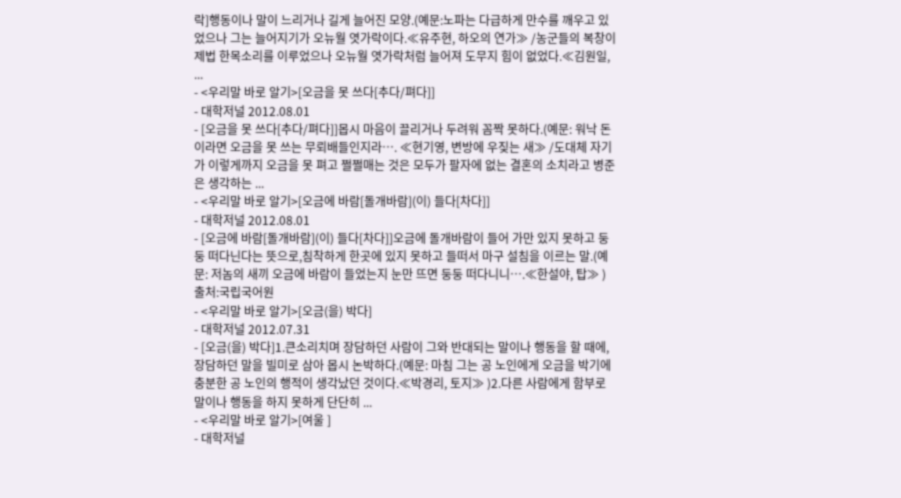락]행동이나 말이 느리거나 길게 늘어진 모양.(예문:노파는 다급하게 만수를 깨우고 있었으나 그는 늘어지기가 오뉴월 엿가락이다.≪유주현, 하오의 연가≫ /농군들의 복창이 제법 한목소리를 이루었으나 오뉴월 엿가락처럼 늘어져 도무지 힘이 없었다.≪김원일, ...
- <우리말 바로 알기>[오금을 못 쓰다[추다/펴다]]
- 대학저널 2012.08.01
- [오금을 못 쓰다[추다/펴다]]몹시 마음이 끌리거나 두려워 꼼짝 못하다.(예문: 워낙 돈이라면 오금을 못 쓰는 무뢰배들인지라…. ≪현기영, 변방에 우짖는 새≫ /도대체 자기가 이렇게까지 오금을 못 펴고 쩔쩔매는 것은 모두가 팔자에 없는 결혼의 소치라고 병준은 생각하는 ...
- <우리말 바로 알기>[오금에 바람[돌개바람](이) 들다[차다]]
- 대학저널 2012.08.01
- [오금에 바람[돌개바람](이) 들다[차다]]오금에 돌개바람이 들어 가만 있지 못하고 둥둥 떠다닌다는 뜻으로,침착하게 한곳에 있지 못하고 들떠서 마구 설침을 이르는 말.(예문: 저놈의 새끼 오금에 바람이 들었는지 눈만 뜨면 둥둥 떠다니니….≪한설야, 탑≫ ) 출처:국립국어원
- <우리말 바로 알기>[오금(을) 박다]
- 대학저널 2012.07.31
- [오금(을) 박다]1.큰소리치며 장담하던 사람이 그와 반대되는 말이나 행동을 할 때에, 장담하던 말을 빌미로 삼아 몹시 논박하다.(예문: 마침 그는 공 노인에게 오금을 박기에 충분한 공 노인의 행적이 생각났던 것이다.≪박경리, 토지≫ )2.다른 사람에게 함부로 말이나 행동을 하지 못하게 단단히 ...
- <우리말 바로 알기>[여울 ]
- 대학저널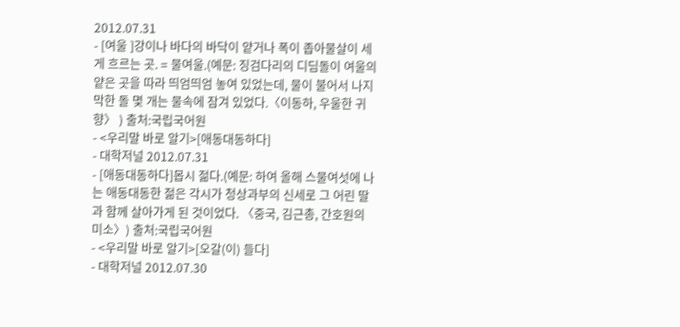2012.07.31
- [여울 ]강이나 바다의 바닥이 얕거나 폭이 좁아물살이 세게 흐르는 곳. = 물여울.(예문: 징검다리의 디딤돌이 여울의 얕은 곳을 따라 띄엄띄엄 놓여 있었는데, 물이 불어서 나지막한 돌 몇 개는 물속에 잠겨 있었다.〈이동하, 우울한 귀향〉 ) 출처:국립국어원
- <우리말 바로 알기>[애동대동하다]
- 대학저널 2012.07.31
- [애동대동하다]몹시 젊다.(예문: 하여 올해 스물여섯에 나는 애동대동한 젊은 각시가 청상과부의 신세로 그 어린 딸과 함께 살아가게 된 것이었다. 〈중국, 김근총, 간호원의 미소〉) 출처:국립국어원
- <우리말 바로 알기>[오갈(이) 들다]
- 대학저널 2012.07.30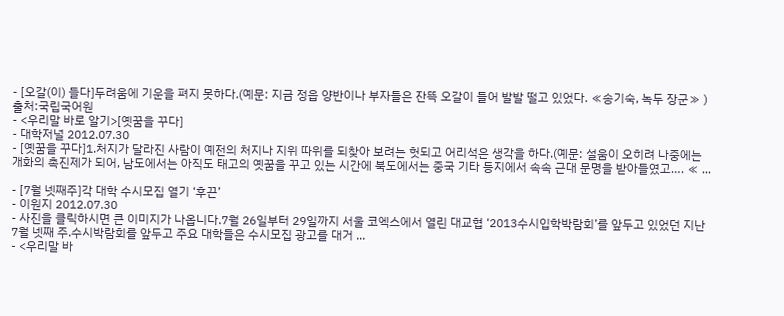- [오갈(이) 들다]두려움에 기운을 펴지 못하다.(예문: 지금 정읍 양반이나 부자들은 잔뜩 오갈이 들어 발발 떨고 있었다. ≪송기숙, 녹두 장군≫ ) 출처:국립국어원
- <우리말 바로 알기>[옛꿈을 꾸다]
- 대학저널 2012.07.30
- [옛꿈을 꾸다]1.처지가 달라진 사람이 예전의 처지나 지위 따위를 되찾아 보려는 헛되고 어리석은 생각을 하다.(예문: 설움이 오히려 나중에는 개화의 촉진제가 되어, 남도에서는 아직도 태고의 옛꿈을 꾸고 있는 시간에 북도에서는 중국 기타 등지에서 속속 근대 문명을 받아들였고…. ≪ ...

- [7월 넷째주]각 대학 수시모집 열기 ‘후끈’
- 이원지 2012.07.30
- 사진을 클릭하시면 큰 이미지가 나옵니다.7월 26일부터 29일까지 서울 코엑스에서 열린 대교협 ‘2013수시입학박람회’를 앞두고 있었던 지난 7월 넷째 주.수시박람회를 앞두고 주요 대학들은 수시모집 광고를 대거 ...
- <우리말 바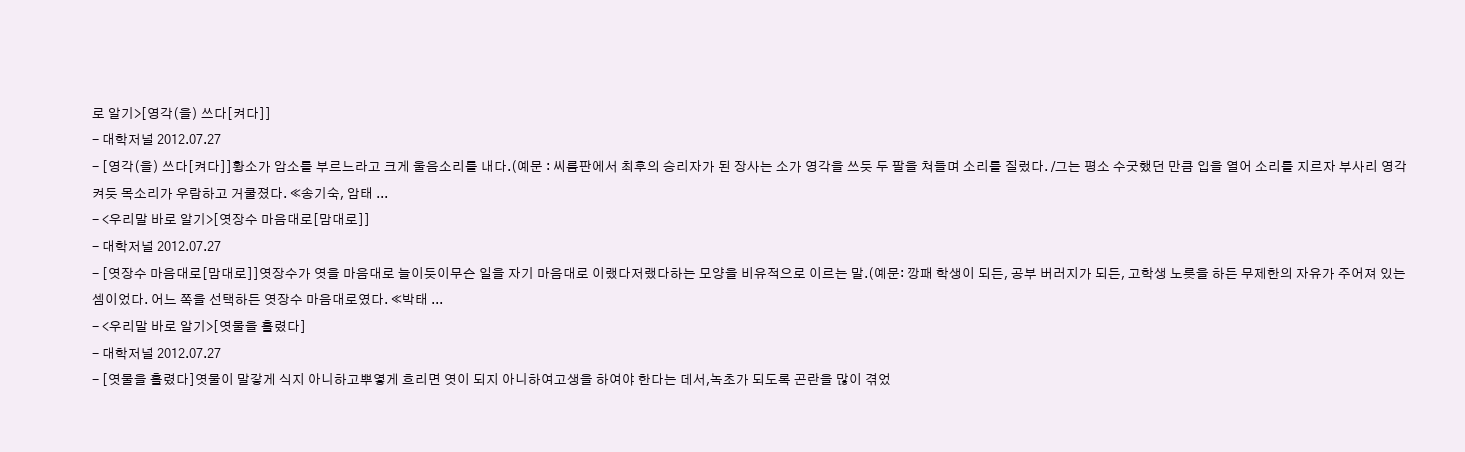로 알기>[영각(을) 쓰다[켜다]]
- 대학저널 2012.07.27
- [영각(을) 쓰다[켜다]]황소가 암소를 부르느라고 크게 울음소리를 내다.(예문 : 씨름판에서 최후의 승리자가 된 장사는 소가 영각을 쓰듯 두 팔을 쳐들며 소리를 질렀다. /그는 평소 수굿했던 만큼 입을 열어 소리를 지르자 부사리 영각 켜듯 목소리가 우람하고 거쿨졌다. ≪송기숙, 암태 ...
- <우리말 바로 알기>[엿장수 마음대로[맘대로]]
- 대학저널 2012.07.27
- [엿장수 마음대로[맘대로]]엿장수가 엿을 마음대로 늘이듯이무슨 일을 자기 마음대로 이랬다저랬다하는 모양을 비유적으로 이르는 말.(예문: 깡패 학생이 되든, 공부 버러지가 되든, 고학생 노릇을 하든 무제한의 자유가 주어져 있는 셈이었다. 어느 쪽을 선택하든 엿장수 마음대로였다. ≪박태 ...
- <우리말 바로 알기>[엿물을 흘렸다]
- 대학저널 2012.07.27
- [엿물을 흘렸다]엿물이 말갛게 식지 아니하고뿌옇게 흐리면 엿이 되지 아니하여고생을 하여야 한다는 데서,녹초가 되도록 곤란을 많이 겪었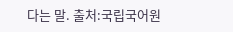다는 말. 출처:국립국어원